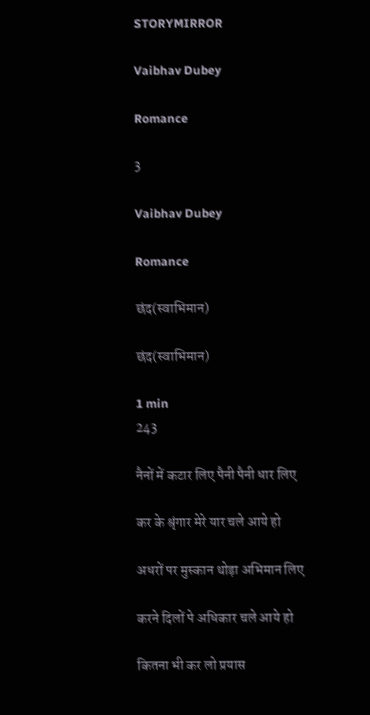STORYMIRROR

Vaibhav Dubey

Romance

3

Vaibhav Dubey

Romance

छंद(स्वाभिमान)

छंद(स्वाभिमान)

1 min
243

नैनों में कटार लिए पैनी पैनी धार लिए

कर के श्रृंगार मेरे यार चले आये हो

अधरों पर मुस्कान थोड़ा अभिमान लिए

करने दिलों पे अधिकार चले आये हो

कितना भी कर लो प्रयास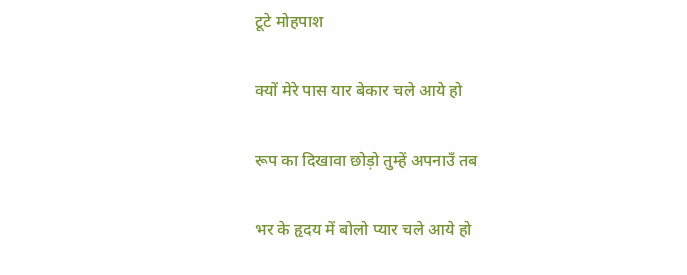टूटे मोहपाश

क्यों मेरे पास यार बेकार चले आये हो

रूप का दिखावा छोड़ो तुम्हें अपनाउँ तब

भर के हृदय में बोलो प्यार चले आये हो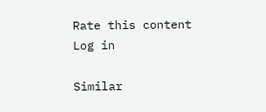Rate this content
Log in

Similar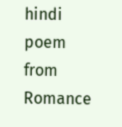hindi poem from Romance